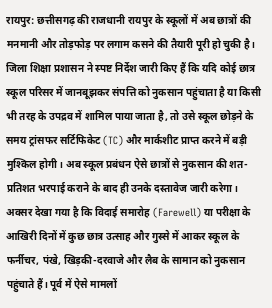रायपुर: छत्तीसगढ़ की राजधानी रायपुर के स्कूलों में अब छात्रों की मनमानी और तोड़फोड़ पर लगाम कसने की तैयारी पूरी हो चुकी है। जिला शिक्षा प्रशासन ने स्पष्ट निर्देश जारी किए हैं कि यदि कोई छात्र स्कूल परिसर में जानबूझकर संपत्ति को नुकसान पहुंचाता है या किसी भी तरह के उपद्रव में शामिल पाया जाता है, तो उसे स्कूल छोड़ने के समय ट्रांसफर सर्टिफिकेट (TC) और मार्कशीट प्राप्त करने में बड़ी मुश्किल होगी। अब स्कूल प्रबंधन ऐसे छात्रों से नुकसान की शत-प्रतिशत भरपाई कराने के बाद ही उनके दस्तावेज जारी करेगा।
अक्सर देखा गया है कि विदाई समारोह (Farewell) या परीक्षा के आखिरी दिनों में कुछ छात्र उत्साह और गुस्से में आकर स्कूल के फर्नीचर, पंखे, खिड़की-दरवाजे और लैब के सामान को नुकसान पहुंचाते हैं। पूर्व में ऐसे मामलों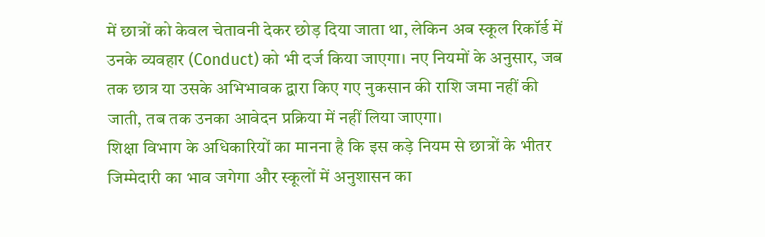में छात्रों को केवल चेतावनी देकर छोड़ दिया जाता था, लेकिन अब स्कूल रिकॉर्ड में उनके व्यवहार (Conduct) को भी दर्ज किया जाएगा। नए नियमों के अनुसार, जब तक छात्र या उसके अभिभावक द्वारा किए गए नुकसान की राशि जमा नहीं की जाती, तब तक उनका आवेदन प्रक्रिया में नहीं लिया जाएगा।
शिक्षा विभाग के अधिकारियों का मानना है कि इस कड़े नियम से छात्रों के भीतर जिम्मेदारी का भाव जगेगा और स्कूलों में अनुशासन का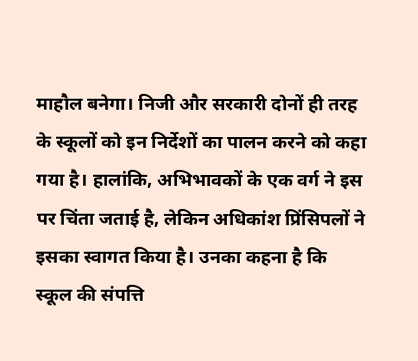माहौल बनेगा। निजी और सरकारी दोनों ही तरह के स्कूलों को इन निर्देशों का पालन करने को कहा गया है। हालांकि, अभिभावकों के एक वर्ग ने इस पर चिंता जताई है, लेकिन अधिकांश प्रिंसिपलों ने इसका स्वागत किया है। उनका कहना है कि स्कूल की संपत्ति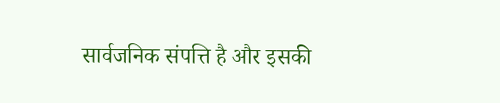सार्वजनिक संपत्ति है और इसकी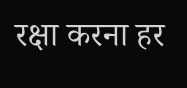रक्षा करना हर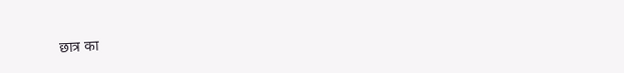छात्र का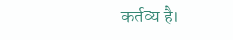कर्तव्य है।